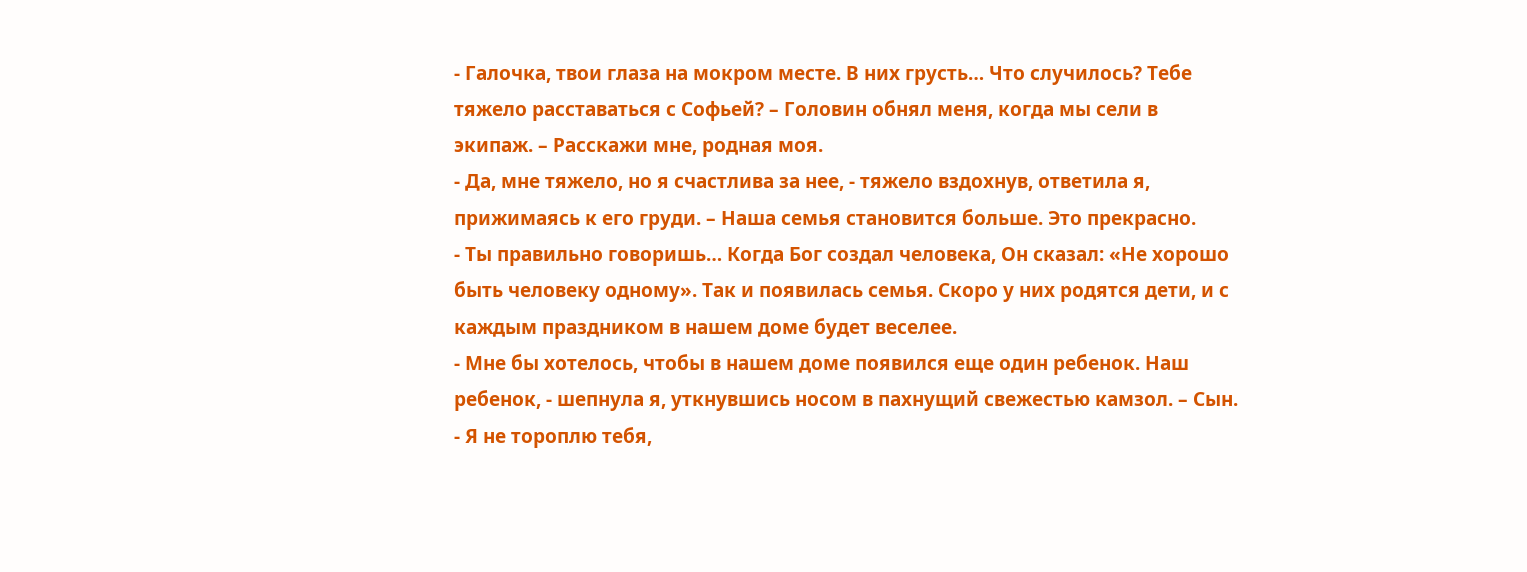- Галочка, твои глаза на мокром месте. В них грусть… Что случилось? Тебе тяжело расставаться с Софьей? – Головин обнял меня, когда мы сели в экипаж. – Расскажи мне, родная моя.
- Да, мне тяжело, но я счастлива за нее, - тяжело вздохнув, ответила я, прижимаясь к его груди. – Наша семья становится больше. Это прекрасно.
- Ты правильно говоришь… Когда Бог создал человека, Он сказал: «Не хорошо быть человеку одному». Так и появилась семья. Скоро у них родятся дети, и с каждым праздником в нашем доме будет веселее.
- Мне бы хотелось, чтобы в нашем доме появился еще один ребенок. Наш ребенок, - шепнула я, уткнувшись носом в пахнущий свежестью камзол. – Сын.
- Я не тороплю тебя,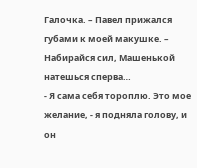Галочка. – Павел прижался губами к моей макушке. – Набирайся сил, Машенькой натешься сперва…
- Я сама себя тороплю. Это мое желание, - я подняла голову, и он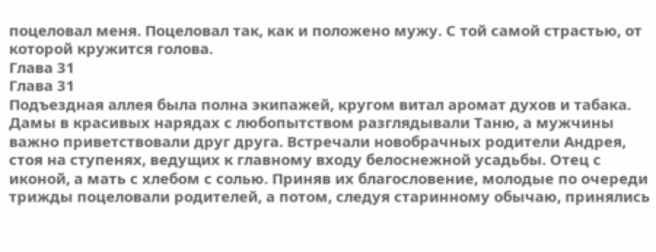поцеловал меня. Поцеловал так, как и положено мужу. С той самой страстью, от которой кружится голова.
Глава 31
Глава 31
Подъездная аллея была полна экипажей, кругом витал аромат духов и табака. Дамы в красивых нарядах с любопытством разглядывали Таню, а мужчины важно приветствовали друг друга. Встречали новобрачных родители Андрея, стоя на ступенях, ведущих к главному входу белоснежной усадьбы. Отец с иконой, а мать с хлебом с солью. Приняв их благословение, молодые по очереди трижды поцеловали родителей, а потом, следуя старинному обычаю, принялись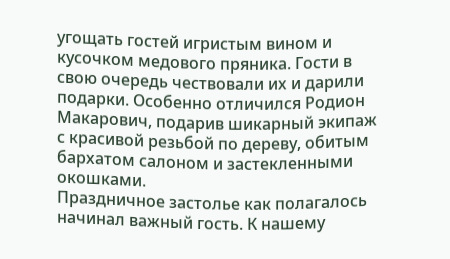угощать гостей игристым вином и кусочком медового пряника. Гости в свою очередь чествовали их и дарили подарки. Особенно отличился Родион Макарович, подарив шикарный экипаж с красивой резьбой по дереву, обитым бархатом салоном и застекленными окошками.
Праздничное застолье как полагалось начинал важный гость. К нашему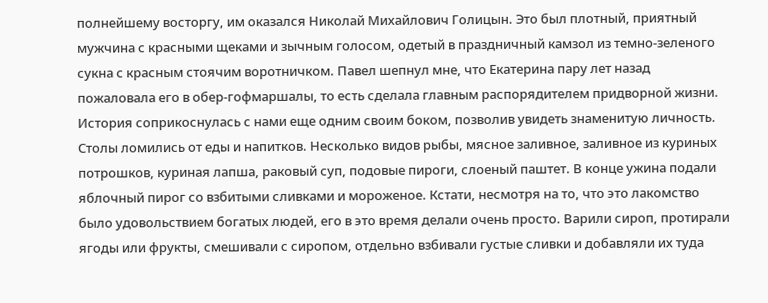полнейшему восторгу, им оказался Николай Михайлович Голицын. Это был плотный, приятный мужчина с красными щеками и зычным голосом, одетый в праздничный камзол из темно-зеленого сукна с красным стоячим воротничком. Павел шепнул мне, что Екатерина пару лет назад пожаловала его в обер-гофмаршалы, то есть сделала главным распорядителем придворной жизни. История соприкоснулась с нами еще одним своим боком, позволив увидеть знаменитую личность.
Столы ломились от еды и напитков. Несколько видов рыбы, мясное заливное, заливное из куриных потрошков, куриная лапша, раковый суп, подовые пироги, слоеный паштет. В конце ужина подали яблочный пирог со взбитыми сливками и мороженое. Кстати, несмотря на то, что это лакомство было удовольствием богатых людей, его в это время делали очень просто. Варили сироп, протирали ягоды или фрукты, смешивали с сиропом, отдельно взбивали густые сливки и добавляли их туда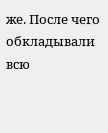же. После чего обкладывали всю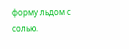форму льдом с солью.